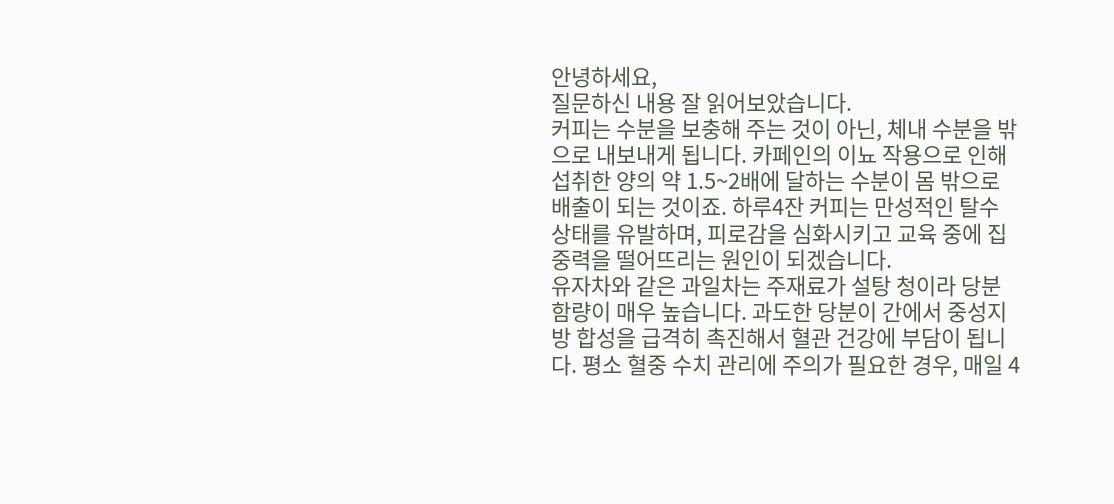안녕하세요,
질문하신 내용 잘 읽어보았습니다.
커피는 수분을 보충해 주는 것이 아닌, 체내 수분을 밖으로 내보내게 됩니다. 카페인의 이뇨 작용으로 인해 섭취한 양의 약 1.5~2배에 달하는 수분이 몸 밖으로 배출이 되는 것이죠. 하루4잔 커피는 만성적인 탈수 상태를 유발하며, 피로감을 심화시키고 교육 중에 집중력을 떨어뜨리는 원인이 되겠습니다.
유자차와 같은 과일차는 주재료가 설탕 청이라 당분 함량이 매우 높습니다. 과도한 당분이 간에서 중성지방 합성을 급격히 촉진해서 혈관 건강에 부담이 됩니다. 평소 혈중 수치 관리에 주의가 필요한 경우, 매일 4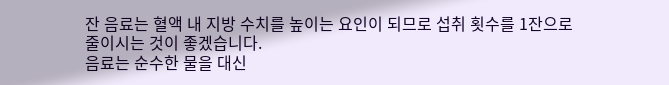잔 음료는 혈액 내 지방 수치를 높이는 요인이 되므로 섭취 횟수를 1잔으로 줄이시는 것이 좋겠습니다.
음료는 순수한 물을 대신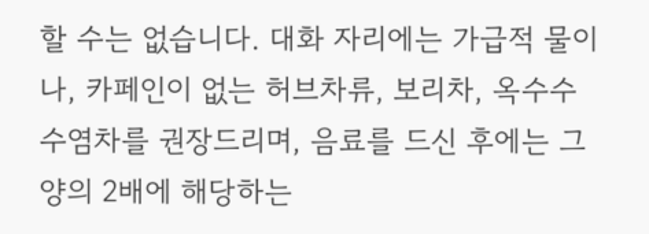할 수는 없습니다. 대화 자리에는 가급적 물이나, 카페인이 없는 허브차류, 보리차, 옥수수수염차를 권장드리며, 음료를 드신 후에는 그 양의 2배에 해당하는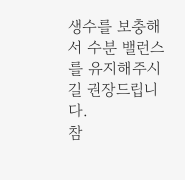생수를 보충해서 수분 밸런스를 유지해주시길 권장드립니다.
참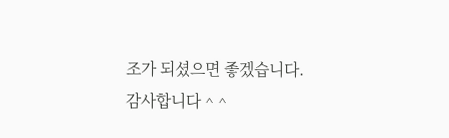조가 되셨으면 좋겠습니다.
감사합니다 ^ ^